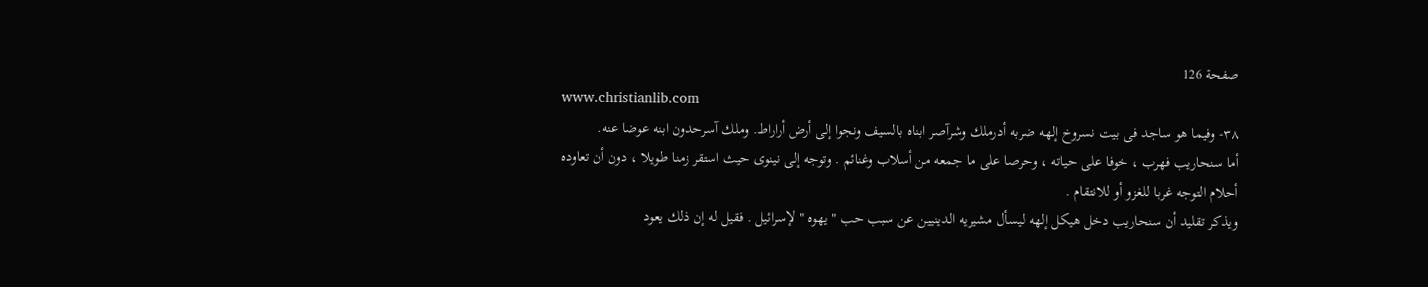صفحة 126
www.christianlib.com
٣٨- وفيما هو ساجد فى بيت نسروخ إلهه ضربه أدرملك وشرآصر ابناه بالسيف ونجوا إلى أرض أراراط. وملك آسرحدون ابنه عوضا عنه.
أما سنحاريب فهرب ، خوفا على حياته ، وحرصا على ما جمعه من أسلاب وغنائم . وتوجه إلى نينوى حيث استقر زمنا طويلا ، دون أن تعاوده أحلام التوجه غربا للغزو أو للانتقام .
ويذكر تقليد أن سنحاريب دخل هيكل إلهه ليسأل مشيريه الدينيين عن سبب حب " يهوه " لإسرائيل . فقيل له إن ذلك يعود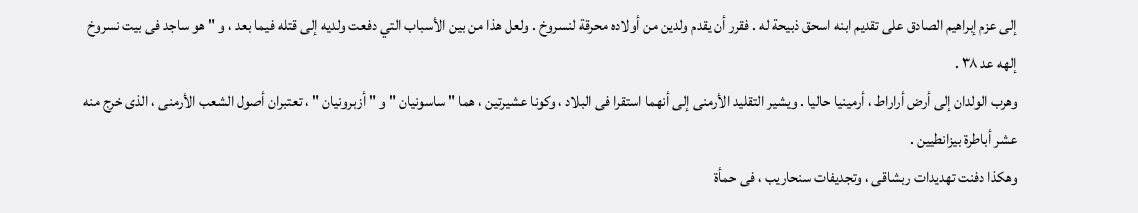إلى عزم إبراهيم الصادق على تقديم ابنه اسحق ذبيحة له . فقرر أن يقدم ولدين من أولاده محرقة لنسروخ . ولعل هذا من بين الأسباب التي دفعت ولديه إلى قتله فيما بعد ، و " هو ساجد فى بيت نسروخ إلهه عد ٣٨ .
وهرب الولدان إلى أرض أراراط ، أرمينيا حاليا . ويشير التقليد الأرمنى إلى أنهما استقرا فى البلاد ، وكونا عشيرتين ، هما " ساسونيان " و " أزبرونيان " ، تعتبران أصول الشعب الأرمنى ، الذى خرج منه عشر أباطرة بيزانطيين .
وهكذا دفنت تهديدات ربشاقى ، وتجديفات سنحاريب ، فى حمأة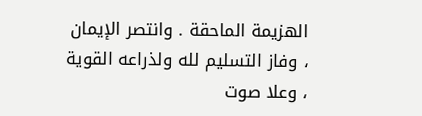الهزيمة الماحقة . وانتصر الإيمان ، وفاز التسليم لله ولذراعه القوية ، وعلا صوت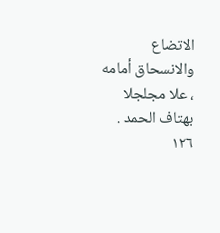الاتضاع والانسحاق أمامه ، علا مجلجلا بهتاف الحمد .
١٢٦